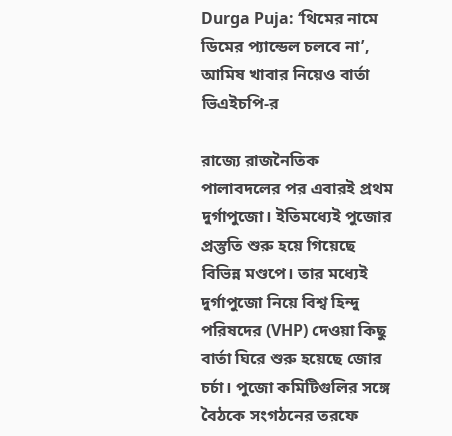Durga Puja: ‘থিমের নামে ডিমের প্যান্ডেল চলবে না’, আমিষ খাবার নিয়েও বার্তা ভিএইচপি-র

রাজ্যে রাজনৈতিক পালাবদলের পর এবারই প্রথম দুর্গাপুজো। ইতিমধ্যেই পুজোর প্রস্তুতি শুরু হয়ে গিয়েছে বিভিন্ন মণ্ডপে। তার মধ্যেই দুর্গাপুজো নিয়ে বিশ্ব হিন্দু পরিষদের (VHP) দেওয়া কিছু বার্তা ঘিরে শুরু হয়েছে জোর চর্চা। পুজো কমিটিগুলির সঙ্গে বৈঠকে সংগঠনের তরফে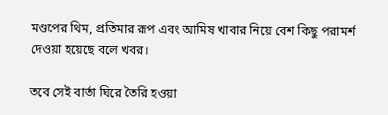মণ্ডপের থিম, প্রতিমার রূপ এবং আমিষ খাবার নিয়ে বেশ কিছু পরামর্শ দেওয়া হয়েছে বলে খবর।

তবে সেই বার্তা ঘিরে তৈরি হওয়া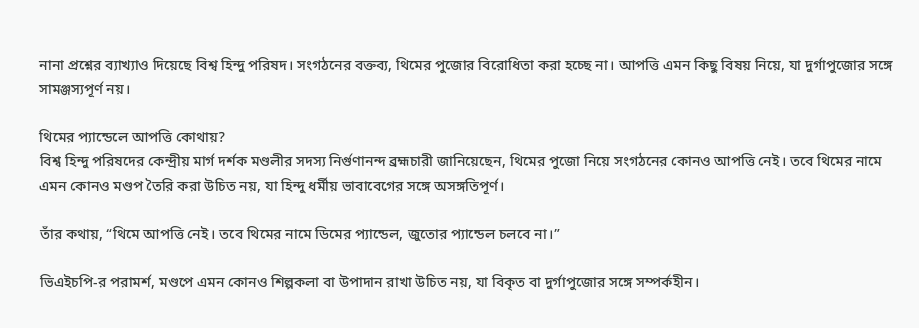নানা প্রশ্নের ব্যাখ্যাও দিয়েছে বিশ্ব হিন্দু পরিষদ। সংগঠনের বক্তব্য, থিমের পুজোর বিরোধিতা করা হচ্ছে না। আপত্তি এমন কিছু বিষয় নিয়ে, যা দুর্গাপুজোর সঙ্গে সামঞ্জস্যপূর্ণ নয়।

থিমের প্যান্ডেলে আপত্তি কোথায়?
বিশ্ব হিন্দু পরিষদের কেন্দ্রীয় মার্গ দর্শক মণ্ডলীর সদস্য নির্গুণানন্দ ব্রহ্মচারী জানিয়েছেন, থিমের পুজো নিয়ে সংগঠনের কোনও আপত্তি নেই। তবে থিমের নামে এমন কোনও মণ্ডপ তৈরি করা উচিত নয়, যা হিন্দু ধর্মীয় ভাবাবেগের সঙ্গে অসঙ্গতিপূর্ণ।

তাঁর কথায়, “থিমে আপত্তি নেই। তবে থিমের নামে ডিমের প্যান্ডেল, জুতোর প্যান্ডেল চলবে না।”

ভিএইচপি-র পরামর্শ, মণ্ডপে এমন কোনও শিল্পকলা বা উপাদান রাখা উচিত নয়, যা বিকৃত বা দুর্গাপুজোর সঙ্গে সম্পর্কহীন।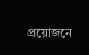প্রয়োজনে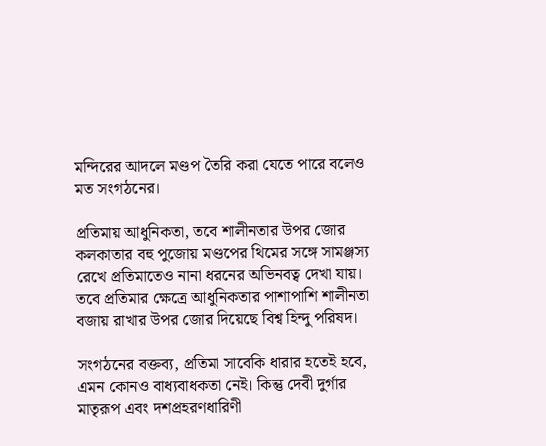মন্দিরের আদলে মণ্ডপ তৈরি করা যেতে পারে বলেও মত সংগঠনের।

প্রতিমায় আধুনিকতা, তবে শালীনতার উপর জোর
কলকাতার বহু পুজোয় মণ্ডপের থিমের সঙ্গে সামঞ্জস্য রেখে প্রতিমাতেও নানা ধরনের অভিনবত্ব দেখা যায়। তবে প্রতিমার ক্ষেত্রে আধুনিকতার পাশাপাশি শালীনতা বজায় রাখার উপর জোর দিয়েছে বিশ্ব হিন্দু পরিষদ।

সংগঠনের বক্তব্য, প্রতিমা সাবেকি ধারার হতেই হবে, এমন কোনও বাধ্যবাধকতা নেই। কিন্তু দেবী দুর্গার মাতৃরূপ এবং দশপ্রহরণধারিণী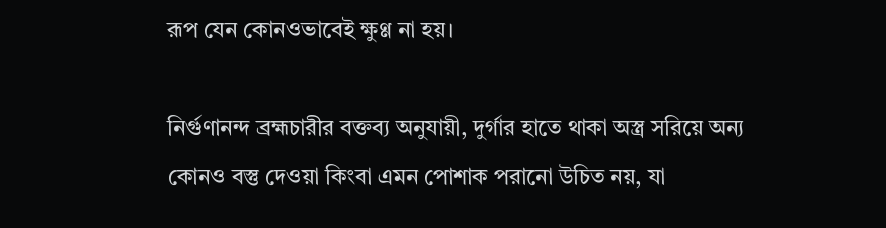রূপ যেন কোনওভাবেই ক্ষুণ্ণ না হয়।

নির্গুণানন্দ ব্রহ্মচারীর বক্তব্য অনুযায়ী, দুর্গার হাতে থাকা অস্ত্র সরিয়ে অন্য কোনও বস্তু দেওয়া কিংবা এমন পোশাক পরানো উচিত নয়, যা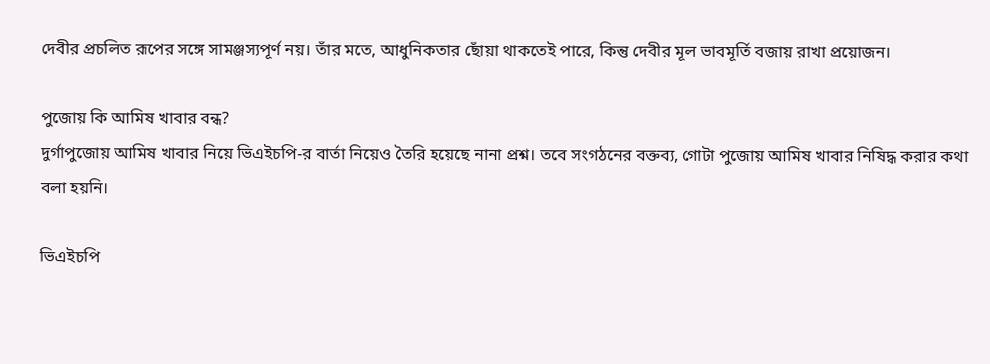দেবীর প্রচলিত রূপের সঙ্গে সামঞ্জস্যপূর্ণ নয়। তাঁর মতে, আধুনিকতার ছোঁয়া থাকতেই পারে, কিন্তু দেবীর মূল ভাবমূর্তি বজায় রাখা প্রয়োজন।

পুজোয় কি আমিষ খাবার বন্ধ?
দুর্গাপুজোয় আমিষ খাবার নিয়ে ভিএইচপি-র বার্তা নিয়েও তৈরি হয়েছে নানা প্রশ্ন। তবে সংগঠনের বক্তব্য, গোটা পুজোয় আমিষ খাবার নিষিদ্ধ করার কথা বলা হয়নি।

ভিএইচপি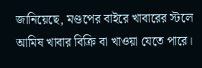জানিয়েছে, মণ্ডপের বাইরে খাবারের স্টলে আমিষ খাবার বিক্রি বা খাওয়া যেতে পারে।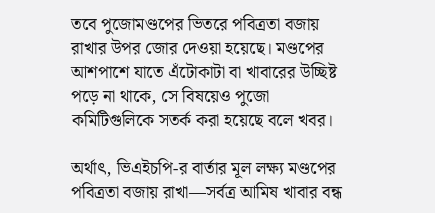তবে পুজোমণ্ডপের ভিতরে পবিত্রতা বজায় রাখার উপর জোর দেওয়া হয়েছে। মণ্ডপের আশপাশে যাতে এঁটোকাটা বা খাবারের উচ্ছিষ্ট পড়ে না থাকে, সে বিষয়েও পুজো কমিটিগুলিকে সতর্ক করা হয়েছে বলে খবর।

অর্থাৎ, ভিএইচপি-র বার্তার মূল লক্ষ্য মণ্ডপের পবিত্রতা বজায় রাখা—সর্বত্র আমিষ খাবার বন্ধ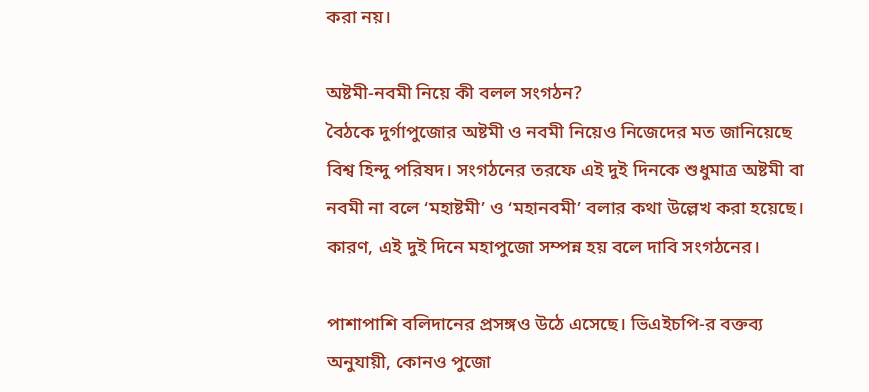করা নয়।

অষ্টমী-নবমী নিয়ে কী বলল সংগঠন?
বৈঠকে দুর্গাপুজোর অষ্টমী ও নবমী নিয়েও নিজেদের মত জানিয়েছে বিশ্ব হিন্দু পরিষদ। সংগঠনের তরফে এই দুই দিনকে শুধুমাত্র অষ্টমী বা নবমী না বলে ‘মহাষ্টমী’ ও ‘মহানবমী’ বলার কথা উল্লেখ করা হয়েছে। কারণ, এই দুই দিনে মহাপুজো সম্পন্ন হয় বলে দাবি সংগঠনের।

পাশাপাশি বলিদানের প্রসঙ্গও উঠে এসেছে। ভিএইচপি-র বক্তব্য অনুযায়ী, কোনও পুজো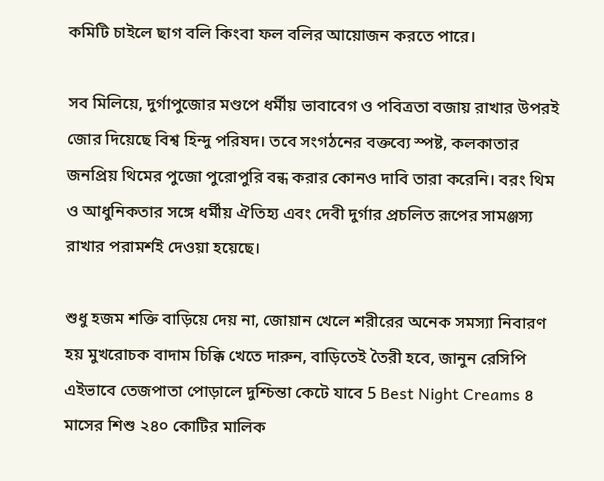কমিটি চাইলে ছাগ বলি কিংবা ফল বলির আয়োজন করতে পারে।

সব মিলিয়ে, দুর্গাপুজোর মণ্ডপে ধর্মীয় ভাবাবেগ ও পবিত্রতা বজায় রাখার উপরই জোর দিয়েছে বিশ্ব হিন্দু পরিষদ। তবে সংগঠনের বক্তব্যে স্পষ্ট, কলকাতার জনপ্রিয় থিমের পুজো পুরোপুরি বন্ধ করার কোনও দাবি তারা করেনি। বরং থিম ও আধুনিকতার সঙ্গে ধর্মীয় ঐতিহ্য এবং দেবী দুর্গার প্রচলিত রূপের সামঞ্জস্য রাখার পরামর্শই দেওয়া হয়েছে।

শুধু হজম শক্তি বাড়িয়ে দেয় না, জোয়ান খেলে শরীরের অনেক সমস্যা নিবারণ হয় মুখরোচক বাদাম চিক্কি খেতে দারুন, বাড়িতেই তৈরী হবে, জানুন রেসিপি এইভাবে তেজপাতা পোড়ালে দুশ্চিন্তা কেটে যাবে 5 Best Night Creams ৪ মাসের শিশু ২৪০ কোটির মালিক